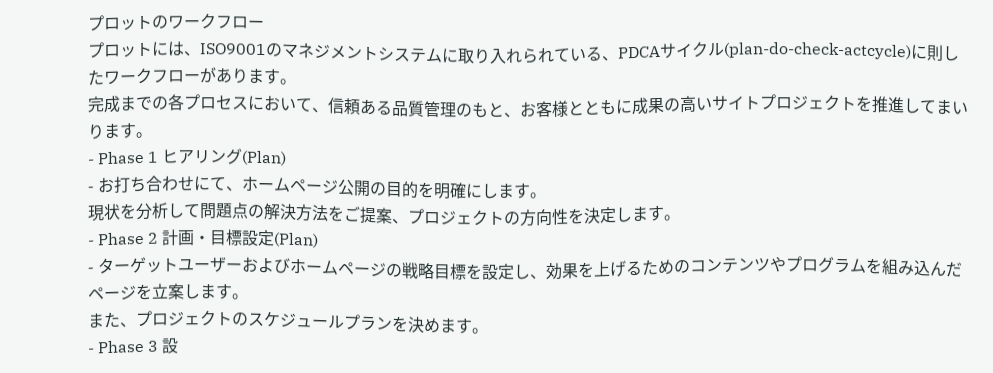プロットのワークフロー
プロットには、ISO9001のマネジメントシステムに取り入れられている、PDCAサイクル(plan-do-check-actcycle)に則したワークフローがあります。
完成までの各プロセスにおいて、信頼ある品質管理のもと、お客様とともに成果の高いサイトプロジェクトを推進してまいります。
- Phase 1 ヒアリング(Plan)
- お打ち合わせにて、ホームページ公開の目的を明確にします。
現状を分析して問題点の解決方法をご提案、プロジェクトの方向性を決定します。
- Phase 2 計画・目標設定(Plan)
- ターゲットユーザーおよびホームページの戦略目標を設定し、効果を上げるためのコンテンツやプログラムを組み込んだページを立案します。
また、プロジェクトのスケジュールプランを決めます。
- Phase 3 設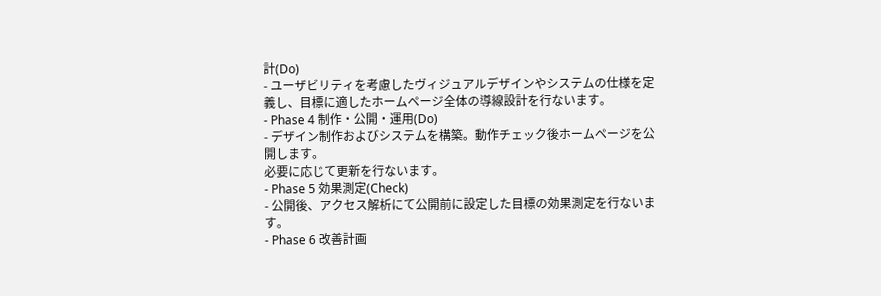計(Do)
- ユーザビリティを考慮したヴィジュアルデザインやシステムの仕様を定義し、目標に適したホームページ全体の導線設計を行ないます。
- Phase 4 制作・公開・運用(Do)
- デザイン制作およびシステムを構築。動作チェック後ホームページを公開します。
必要に応じて更新を行ないます。
- Phase 5 効果測定(Check)
- 公開後、アクセス解析にて公開前に設定した目標の効果測定を行ないます。
- Phase 6 改善計画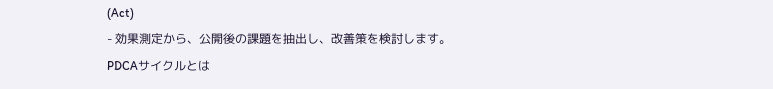(Act)
- 効果測定から、公開後の課題を抽出し、改善策を検討します。
PDCAサイクルとは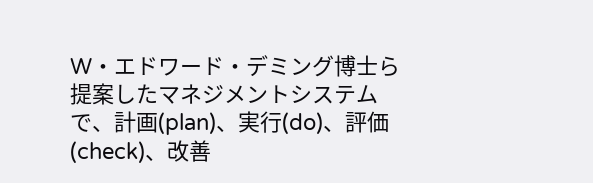W・エドワード・デミング博士ら提案したマネジメントシステムで、計画(plan)、実行(do)、評価(check)、改善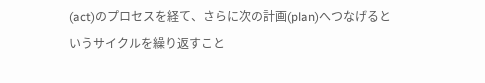(act)のプロセスを経て、さらに次の計画(plan)へつなげるというサイクルを繰り返すこと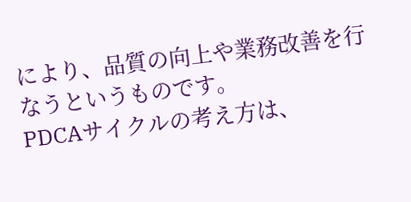により、品質の向上や業務改善を行なうというものです。
PDCAサイクルの考え方は、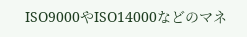ISO9000やISO14000などのマネ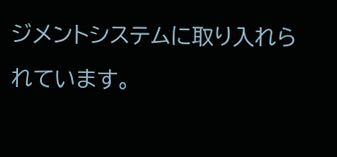ジメントシステムに取り入れられています。